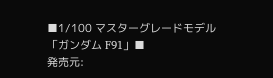■1/100 マスターグレードモデル 「ガンダム F91」■
発売元: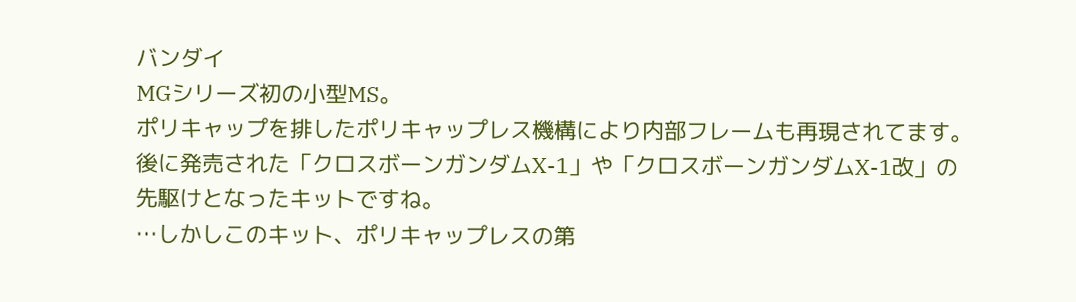バンダイ
MGシリーズ初の小型MS。
ポリキャップを排したポリキャップレス機構により内部フレームも再現されてます。
後に発売された「クロスボーンガンダムX-1」や「クロスボーンガンダムX-1改」の
先駆けとなったキットですね。
…しかしこのキット、ポリキャップレスの第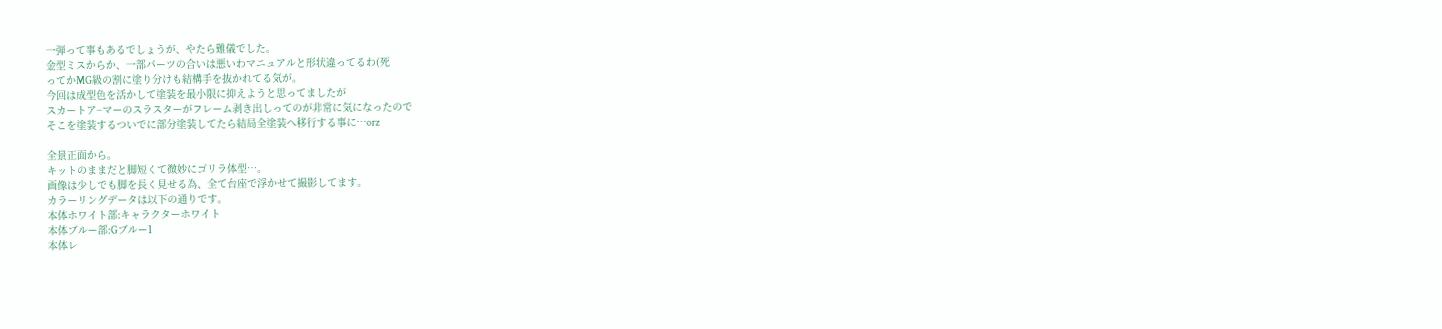一弾って事もあるでしょうが、やたら難儀でした。
金型ミスからか、一部パーツの合いは悪いわマニュアルと形状違ってるわ(死
ってかMG級の割に塗り分けも結構手を抜かれてる気が。
今回は成型色を活かして塗装を最小限に抑えようと思ってましたが
スカートア−マーのスラスターがフレーム剥き出しってのが非常に気になったので
そこを塗装するついでに部分塗装してたら結局全塗装へ移行する事に…orz

全景正面から。
キットのままだと脚短くて微妙にゴリラ体型…。
画像は少しでも脚を長く見せる為、全て台座で浮かせて撮影してます。
カラーリングデータは以下の通りです。
本体ホワイト部:キャラクターホワイト
本体ブルー部:Gブルー1
本体レ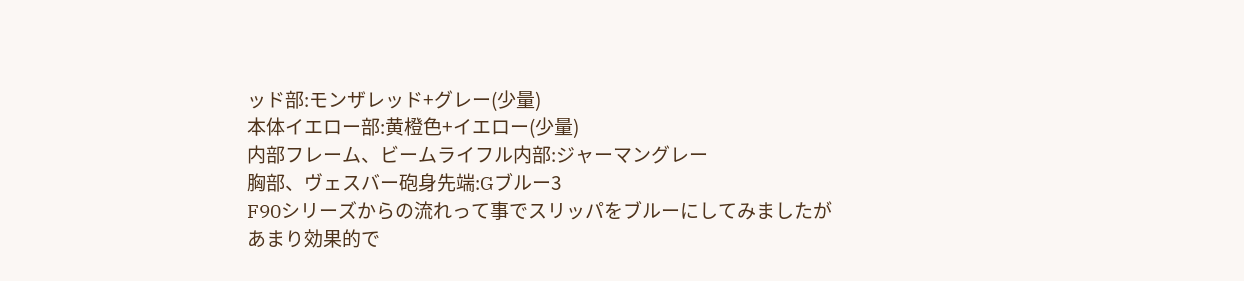ッド部:モンザレッド+グレー(少量)
本体イエロー部:黄橙色+イエロー(少量)
内部フレーム、ビームライフル内部:ジャーマングレー
胸部、ヴェスバー砲身先端:Gブルー3
F90シリーズからの流れって事でスリッパをブルーにしてみましたが
あまり効果的で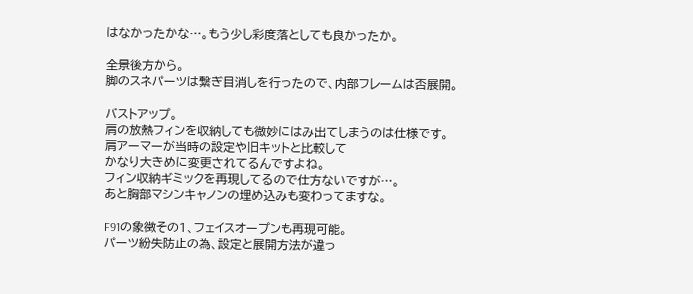はなかったかな…。もう少し彩度落としても良かったか。

全景後方から。
脚のスネパーツは繋ぎ目消しを行ったので、内部フレームは否展開。

バストアップ。
肩の放熱フィンを収納しても微妙にはみ出てしまうのは仕様です。
肩アーマーが当時の設定や旧キットと比較して
かなり大きめに変更されてるんですよね。
フィン収納ギミックを再現してるので仕方ないですが…。
あと胸部マシンキャノンの埋め込みも変わってますな。

F91の象徴その1、フェイスオープンも再現可能。
パーツ紛失防止の為、設定と展開方法が違っ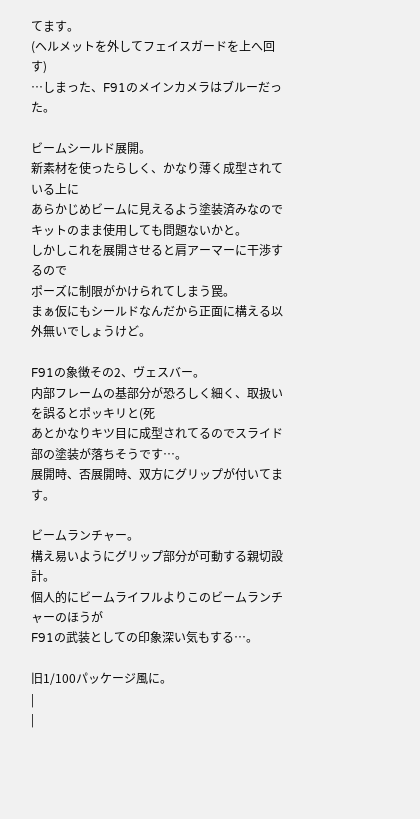てます。
(ヘルメットを外してフェイスガードを上へ回す)
…しまった、F91のメインカメラはブルーだった。

ビームシールド展開。
新素材を使ったらしく、かなり薄く成型されている上に
あらかじめビームに見えるよう塗装済みなので
キットのまま使用しても問題ないかと。
しかしこれを展開させると肩アーマーに干渉するので
ポーズに制限がかけられてしまう罠。
まぁ仮にもシールドなんだから正面に構える以外無いでしょうけど。

F91の象徴その2、ヴェスバー。
内部フレームの基部分が恐ろしく細く、取扱いを誤るとポッキリと(死
あとかなりキツ目に成型されてるのでスライド部の塗装が落ちそうです…。
展開時、否展開時、双方にグリップが付いてます。

ビームランチャー。
構え易いようにグリップ部分が可動する親切設計。
個人的にビームライフルよりこのビームランチャーのほうが
F91の武装としての印象深い気もする…。

旧1/100パッケージ風に。
|
|